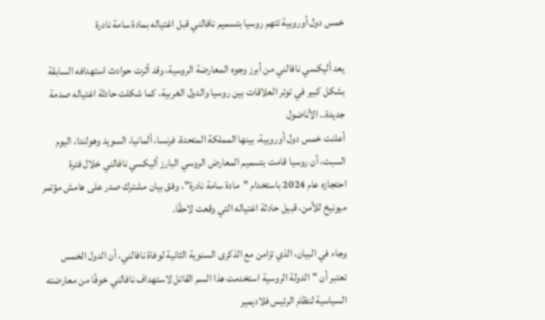خمس دول أوروبية تتهم روسيا بتسميم نافالني قبل اغتياله بمادة سامة نادرة

يعد أليكسي نافالني من أبرز وجوه المعارضة الروسية، وقد أثرت حوادث استهدافه السابقة بشكل كبير في توتر العلاقات بين روسيا والدول الغربية، كما شكلت حادثة اغتياله صدمة جديدة.. الأناضول
أعلنت خمس دول أوروبية، بينها المملكة المتحدة، فرنسا، ألمانيا، السويد وهولندا، اليوم السبت، أن روسيا قامت بتسميم المعارض الروسي البارز أليكسي نافالني خلال فترة احتجازه عام 2024 باستخدام "مادة سامة نادرة"، وفق بيان مشترك صدر على هامش مؤتمر ميونيخ للأمن، قبيل حادثة اغتياله التي وقعت لاحقًا.

وجاء في البيان، الذي تزامن مع الذكرى السنوية الثانية لوفاة نافالني، أن الدول الخمس تعتبر أن "الدولة الروسية استخدمت هذا السم القاتل لاستهداف نافالني خوفًا من معارضته السياسية لنظام الرئيس فلاديمير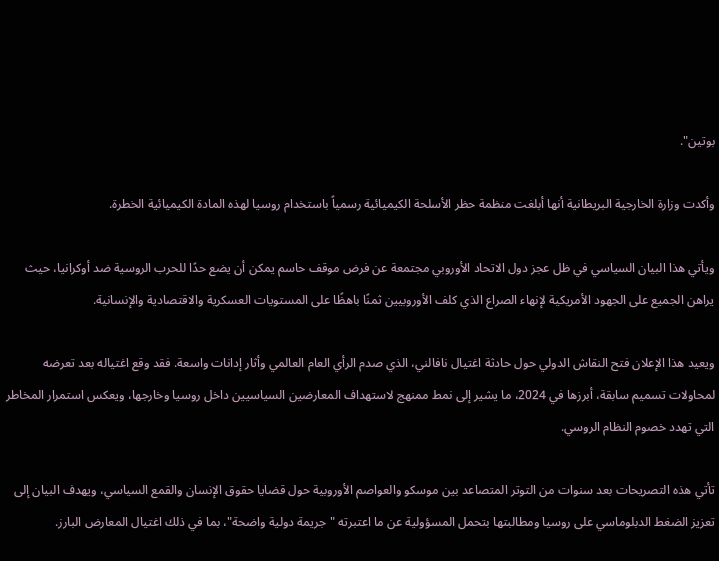بوتين".

وأكدت وزارة الخارجية البريطانية أنها أبلغت منظمة حظر الأسلحة الكيميائية رسمياً باستخدام روسيا لهذه المادة الكيميائية الخطرة.

ويأتي هذا البيان السياسي في ظل عجز دول الاتحاد الأوروبي مجتمعة عن فرض موقف حاسم يمكن أن يضع حدًا للحرب الروسية ضد أوكرانيا، حيث يراهن الجميع على الجهود الأمريكية لإنهاء الصراع الذي كلف الأوروبيين ثمنًا باهظًا على المستويات العسكرية والاقتصادية والإنسانية.

ويعيد هذا الإعلان فتح النقاش الدولي حول حادثة اغتيال نافالني، الذي صدم الرأي العام العالمي وأثار إدانات واسعة. فقد وقع اغتياله بعد تعرضه لمحاولات تسميم سابقة، أبرزها في 2024، ما يشير إلى نمط ممنهج لاستهداف المعارضين السياسيين داخل روسيا وخارجها، ويعكس استمرار المخاطر التي تهدد خصوم النظام الروسي.

تأتي هذه التصريحات بعد سنوات من التوتر المتصاعد بين موسكو والعواصم الأوروبية حول قضايا حقوق الإنسان والقمع السياسي، ويهدف البيان إلى تعزيز الضغط الدبلوماسي على روسيا ومطالبتها بتحمل المسؤولية عن ما اعتبرته "جريمة دولية واضحة"، بما في ذلك اغتيال المعارض البارز.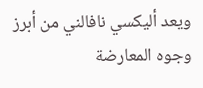ويعد أليكسي نافالني من أبرز وجوه المعارضة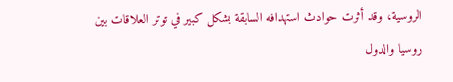الروسية، وقد أثرت حوادث استهدافه السابقة بشكل كبير في توتر العلاقات بين روسيا والدول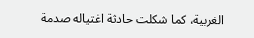الغربية، كما شكلت حادثة اغتياله صدمة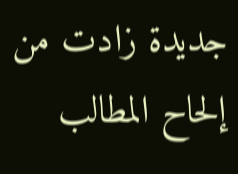جديدة زادت من إلحاح المطالب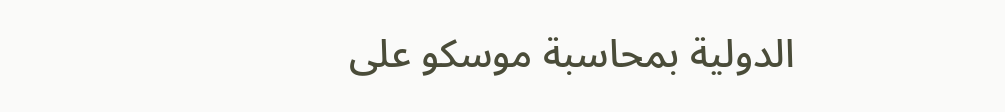الدولية بمحاسبة موسكو على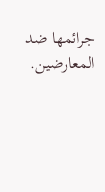جرائمها ضد المعارضين.